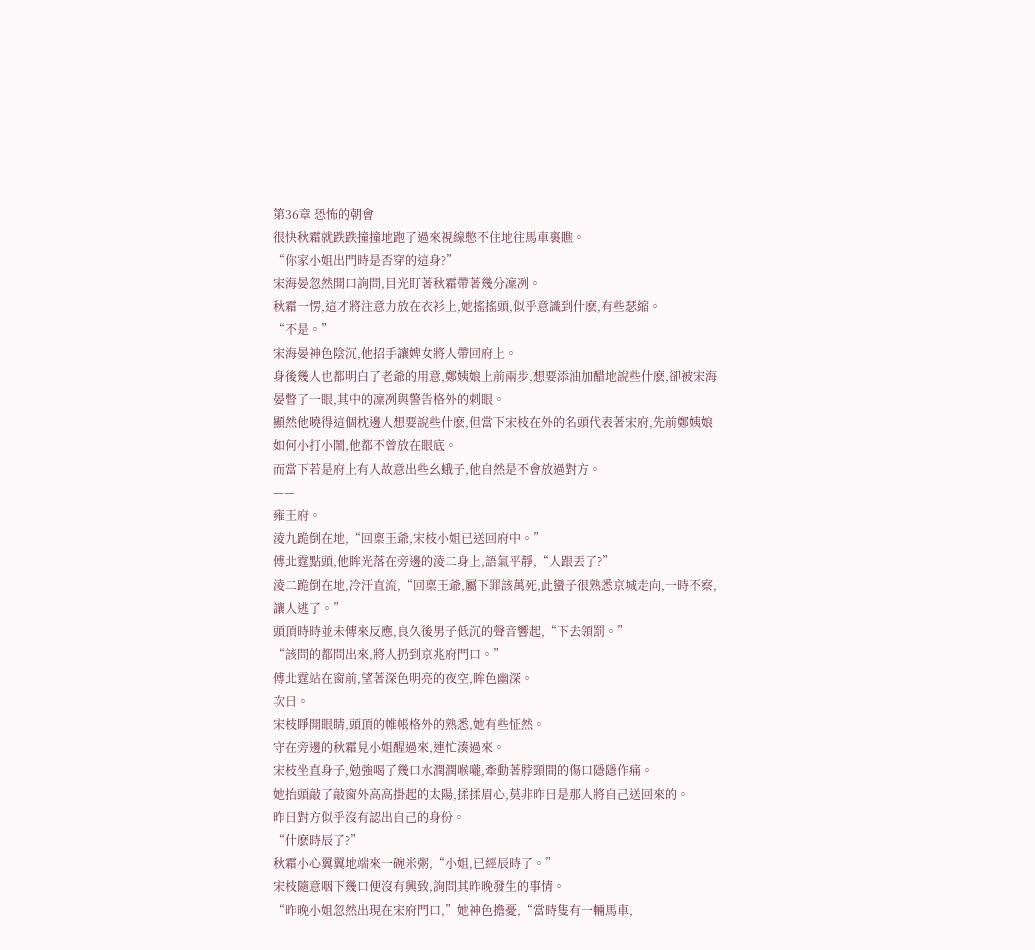第36章 恐怖的朝會
很快秋霜就跌跌撞撞地跑了過來視線憋不住地往馬車裏瞧。
“你家小姐出門時是否穿的這身?”
宋海晏忽然開口詢問,目光盯著秋霜帶著幾分凜冽。
秋霜一愣,這才將注意力放在衣衫上,她搖搖頭,似乎意識到什麽,有些瑟縮。
“不是。”
宋海晏神色陰沉,他招手讓婢女將人帶回府上。
身後幾人也都明白了老爺的用意,鄭姨娘上前兩步,想要添油加醋地說些什麽,卻被宋海晏瞥了一眼,其中的凜冽與警告格外的刺眼。
顯然他曉得這個枕邊人想要說些什麽,但當下宋枝在外的名頭代表著宋府,先前鄭姨娘如何小打小鬧,他都不曾放在眼底。
而當下若是府上有人故意出些幺蛾子,他自然是不會放過對方。
——
雍王府。
淩九跪倒在地,“回稟王爺,宋枝小姐已送回府中。”
傅北霆點頭,他眸光落在旁邊的淩二身上,語氣平靜,“人跟丟了?”
淩二跪倒在地,冷汗直流,“回稟王爺,屬下罪該萬死,此蠻子很熟悉京城走向,一時不察,讓人逃了。”
頭頂時時並未傳來反應,良久後男子低沉的聲音響起,“下去領罰。”
“該問的都問出來,將人扔到京兆府門口。”
傅北霆站在窗前,望著深色明亮的夜空,眸色幽深。
次日。
宋枝睜開眼睛,頭頂的帷帳格外的熟悉,她有些怔然。
守在旁邊的秋霜見小姐醒過來,連忙湊過來。
宋枝坐直身子,勉強喝了幾口水潤潤喉嚨,牽動著脖頸間的傷口隱隱作痛。
她抬頭敲了敲窗外高高掛起的太陽,揉揉眉心,莫非昨日是那人將自己送回來的。
昨日對方似乎沒有認出自己的身份。
“什麽時辰了?”
秋霜小心翼翼地端來一碗米粥,“小姐,已經辰時了。”
宋枝隨意咽下幾口便沒有興致,詢問其昨晚發生的事情。
“昨晚小姐忽然出現在宋府門口,”她神色擔憂,“當時隻有一輛馬車,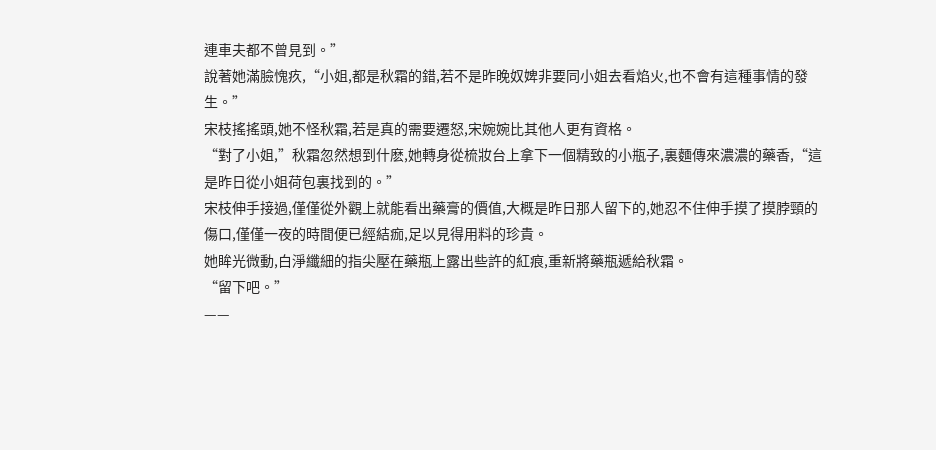連車夫都不曾見到。”
說著她滿臉愧疚,“小姐,都是秋霜的錯,若不是昨晚奴婢非要同小姐去看焰火,也不會有這種事情的發生。”
宋枝搖搖頭,她不怪秋霜,若是真的需要遷怒,宋婉婉比其他人更有資格。
“對了小姐,”秋霜忽然想到什麽,她轉身從梳妝台上拿下一個精致的小瓶子,裏麵傳來濃濃的藥香,“這是昨日從小姐荷包裏找到的。”
宋枝伸手接過,僅僅從外觀上就能看出藥膏的價值,大概是昨日那人留下的,她忍不住伸手摸了摸脖頸的傷口,僅僅一夜的時間便已經結痂,足以見得用料的珍貴。
她眸光微動,白淨纖細的指尖壓在藥瓶上露出些許的紅痕,重新將藥瓶遞給秋霜。
“留下吧。”
——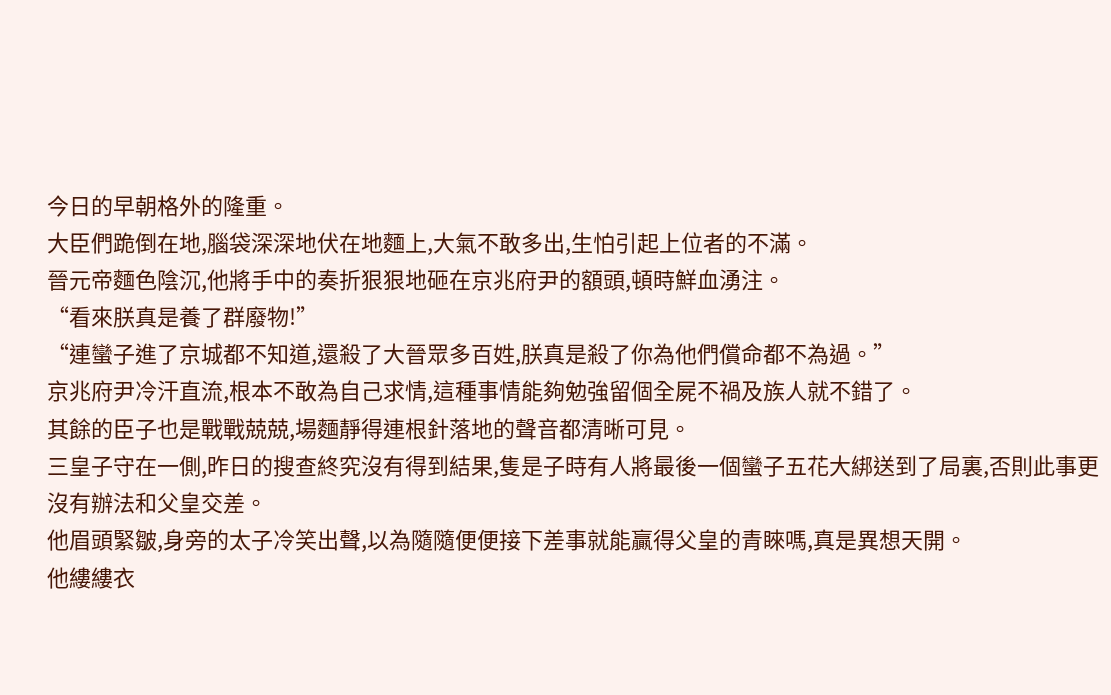今日的早朝格外的隆重。
大臣們跪倒在地,腦袋深深地伏在地麵上,大氣不敢多出,生怕引起上位者的不滿。
晉元帝麵色陰沉,他將手中的奏折狠狠地砸在京兆府尹的額頭,頓時鮮血湧注。
“看來朕真是養了群廢物!”
“連蠻子進了京城都不知道,還殺了大晉眾多百姓,朕真是殺了你為他們償命都不為過。”
京兆府尹冷汗直流,根本不敢為自己求情,這種事情能夠勉強留個全屍不禍及族人就不錯了。
其餘的臣子也是戰戰兢兢,場麵靜得連根針落地的聲音都清晰可見。
三皇子守在一側,昨日的搜查終究沒有得到結果,隻是子時有人將最後一個蠻子五花大綁送到了局裏,否則此事更沒有辦法和父皇交差。
他眉頭緊皺,身旁的太子冷笑出聲,以為隨隨便便接下差事就能贏得父皇的青睞嗎,真是異想天開。
他縷縷衣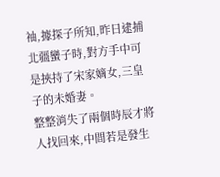袖,據探子所知,昨日逮捕北疆蠻子時,對方手中可是挾持了宋家嫡女,三皇子的未婚妻。
整整消失了兩個時辰才將人找回來,中間若是發生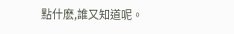點什麽,誰又知道呢。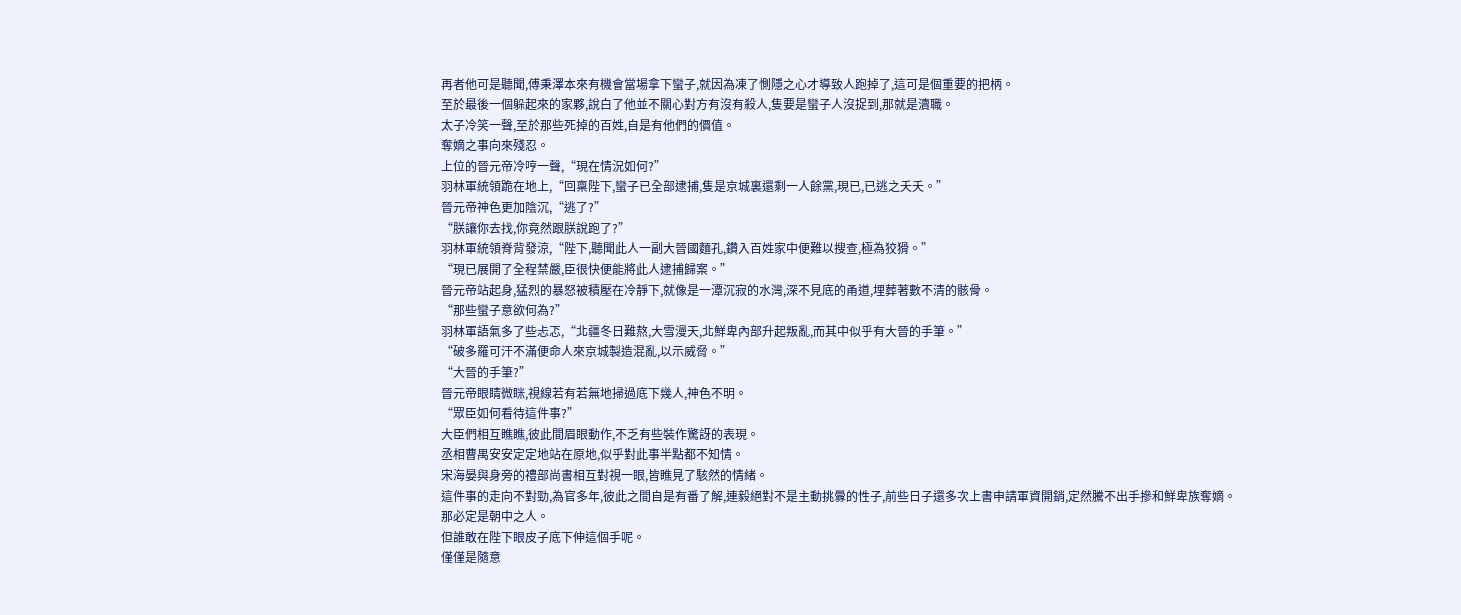再者他可是聽聞,傅秉澤本來有機會當場拿下蠻子,就因為凍了惻隱之心才導致人跑掉了,這可是個重要的把柄。
至於最後一個躲起來的家夥,說白了他並不關心對方有沒有殺人,隻要是蠻子人沒捉到,那就是瀆職。
太子冷笑一聲,至於那些死掉的百姓,自是有他們的價值。
奪嫡之事向來殘忍。
上位的晉元帝冷哼一聲,“現在情況如何?”
羽林軍統領跪在地上,“回稟陛下,蠻子已全部逮捕,隻是京城裏還剩一人餘黨,現已,已逃之夭夭。”
晉元帝神色更加陰沉,“逃了?”
“朕讓你去找,你竟然跟朕說跑了?”
羽林軍統領脊背發涼,“陛下,聽聞此人一副大晉國麵孔,鑽入百姓家中便難以搜查,極為狡猾。”
“現已展開了全程禁嚴,臣很快便能將此人逮捕歸案。”
晉元帝站起身,猛烈的暴怒被積壓在冷靜下,就像是一潭沉寂的水灣,深不見底的甬道,埋葬著數不清的骸骨。
“那些蠻子意欲何為?”
羽林軍語氣多了些忐忑,“北疆冬日難熬,大雪漫天,北鮮卑內部升起叛亂,而其中似乎有大晉的手筆。”
“破多羅可汗不滿便命人來京城製造混亂,以示威脅。”
“大晉的手筆?”
晉元帝眼睛微眯,視線若有若無地掃過底下幾人,神色不明。
“眾臣如何看待這件事?”
大臣們相互瞧瞧,彼此間眉眼動作,不乏有些裝作驚訝的表現。
丞相曹禺安安定定地站在原地,似乎對此事半點都不知情。
宋海晏與身旁的禮部尚書相互對視一眼,皆瞧見了駭然的情緒。
這件事的走向不對勁,為官多年,彼此之間自是有番了解,連毅絕對不是主動挑釁的性子,前些日子還多次上書申請軍資開銷,定然騰不出手摻和鮮卑族奪嫡。
那必定是朝中之人。
但誰敢在陛下眼皮子底下伸這個手呢。
僅僅是隨意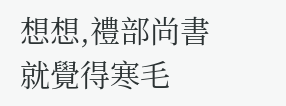想想,禮部尚書就覺得寒毛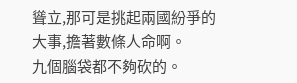聳立,那可是挑起兩國紛爭的大事,擔著數條人命啊。
九個腦袋都不夠砍的。